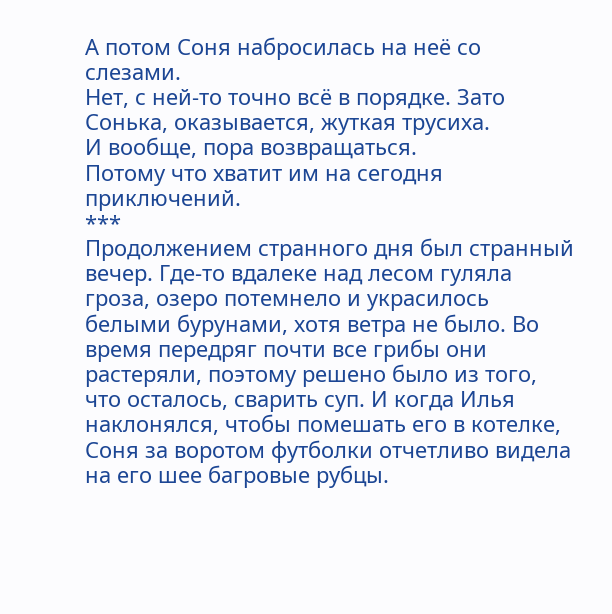А потом Соня набросилась на неё со слезами.
Нет, с ней-то точно всё в порядке. Зато Сонька, оказывается, жуткая трусиха.
И вообще, пора возвращаться.
Потому что хватит им на сегодня приключений.
***
Продолжением странного дня был странный вечер. Где-то вдалеке над лесом гуляла гроза, озеро потемнело и украсилось белыми бурунами, хотя ветра не было. Во время передряг почти все грибы они растеряли, поэтому решено было из того, что осталось, сварить суп. И когда Илья наклонялся, чтобы помешать его в котелке, Соня за воротом футболки отчетливо видела на его шее багровые рубцы.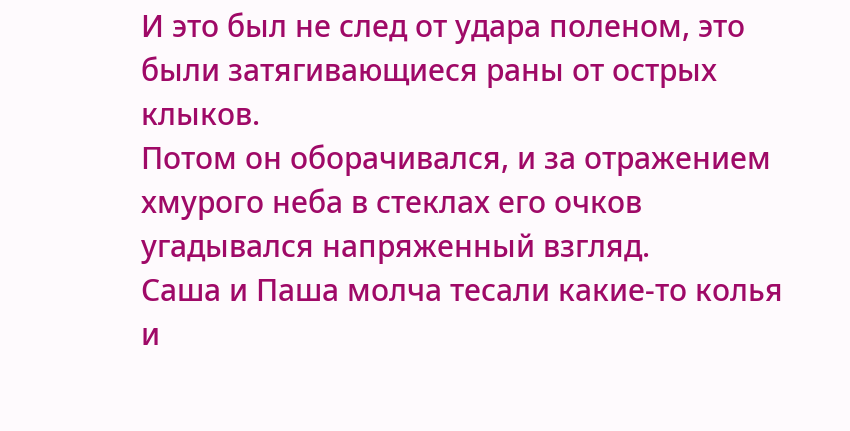И это был не след от удара поленом, это были затягивающиеся раны от острых клыков.
Потом он оборачивался, и за отражением хмурого неба в стеклах его очков угадывался напряженный взгляд.
Саша и Паша молча тесали какие-то колья и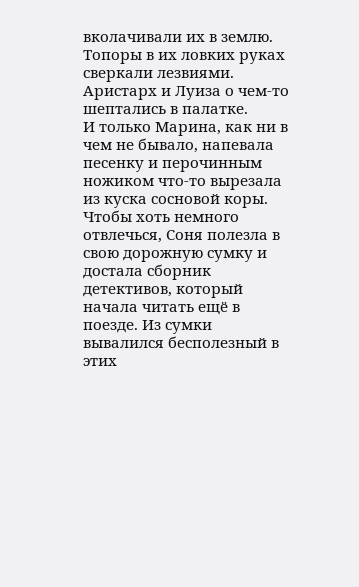вколачивали их в землю. Топоры в их ловких руках сверкали лезвиями.
Аристарх и Луиза о чем-то шептались в палатке.
И только Марина, как ни в чем не бывало, напевала песенку и перочинным ножиком что-то вырезала из куска сосновой коры.
Чтобы хоть немного отвлечься, Соня полезла в свою дорожную сумку и достала сборник детективов, который начала читать ещё в поезде. Из сумки вывалился бесполезный в этих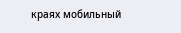краях мобильный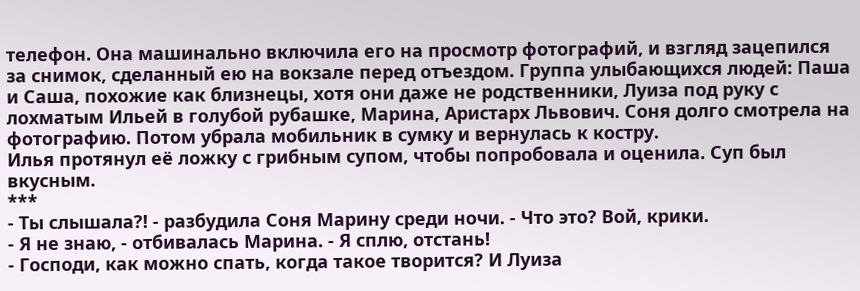телефон. Она машинально включила его на просмотр фотографий, и взгляд зацепился за снимок, сделанный ею на вокзале перед отъездом. Группа улыбающихся людей: Паша и Саша, похожие как близнецы, хотя они даже не родственники, Луиза под руку с лохматым Ильей в голубой рубашке, Марина, Аристарх Львович. Соня долго смотрела на фотографию. Потом убрала мобильник в сумку и вернулась к костру.
Илья протянул её ложку с грибным супом, чтобы попробовала и оценила. Суп был вкусным.
***
- Ты слышала?! - разбудила Соня Марину среди ночи. - Что это? Вой, крики.
- Я не знаю, - отбивалась Марина. - Я сплю, отстань!
- Господи, как можно спать, когда такое творится? И Луиза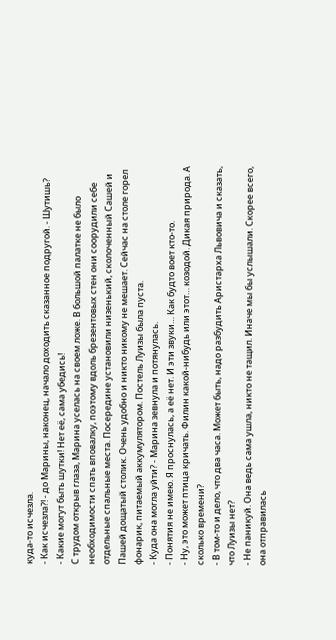куда-то исчезла.
- Как исчезла?! - до Марины, наконец, начало доходить сказанное подругой. - Шутишь?
- Какие могут быть шутки! Нет её, сама убедись!
С трудом открыв глаза, Марина уселась на своем ложе. В большой палатке не было необходимости спать вповалку, поэтому вдоль брезентовых стен они соорудили себе отдельные спальные места. Посередине установили низенький, сколоченный Сашей и Пашей дощатый столик. Очень удобно и никто никому не мешает. Сейчас на столе горел фонарик, питаемый аккумулятором. Постель Луизы была пуста.
- Куда она могла уйти? - Марина зевнула и потянулась.
- Понятия не имею. Я проснулась, а её нет. И эти звуки… Как будто воет кто-то.
- Ну, это может птица кричать. Филин какой-нибудь или этот… козодой. Дикая природа. А сколько времени?
- В том-то и дело, что два часа. Может быть, надо разбудить Аристарха Львовича и сказать, что Луизы нет?
- Не паникуй. Она ведь сама ушла, никто не тащил. Иначе мы бы услышали. Скорее всего, она отправилась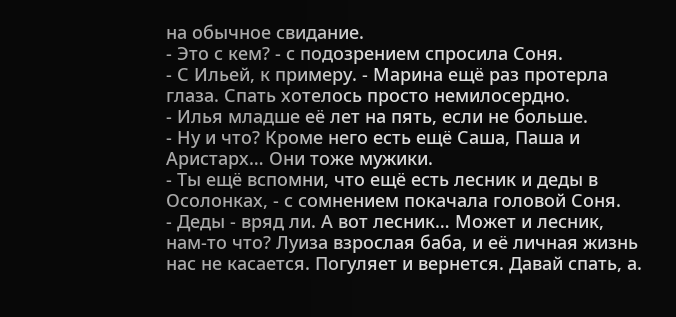на обычное свидание.
- Это с кем? - с подозрением спросила Соня.
- С Ильей, к примеру. - Марина ещё раз протерла глаза. Спать хотелось просто немилосердно.
- Илья младше её лет на пять, если не больше.
- Ну и что? Кроме него есть ещё Саша, Паша и Аристарх… Они тоже мужики.
- Ты ещё вспомни, что ещё есть лесник и деды в Осолонках, - с сомнением покачала головой Соня.
- Деды - вряд ли. А вот лесник… Может и лесник, нам-то что? Луиза взрослая баба, и её личная жизнь нас не касается. Погуляет и вернется. Давай спать, а.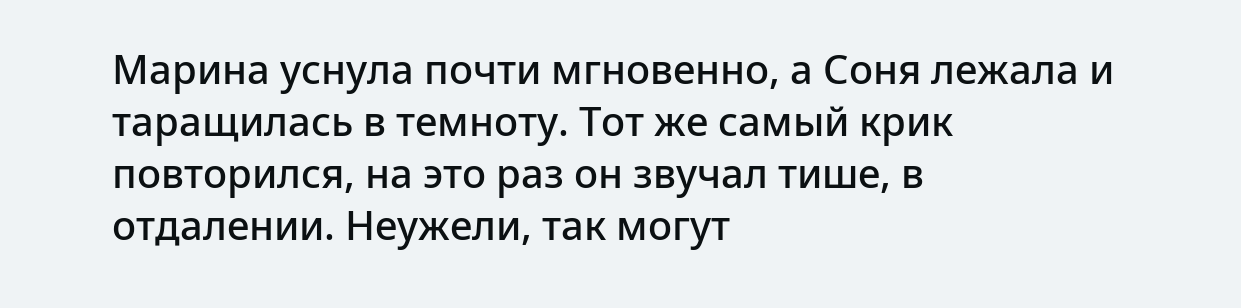Марина уснула почти мгновенно, а Соня лежала и таращилась в темноту. Тот же самый крик повторился, на это раз он звучал тише, в отдалении. Неужели, так могут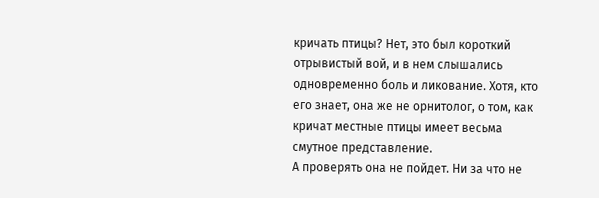кричать птицы? Нет, это был короткий отрывистый вой, и в нем слышались одновременно боль и ликование. Хотя, кто его знает, она же не орнитолог, о том, как кричат местные птицы имеет весьма смутное представление.
А проверять она не пойдет. Ни за что не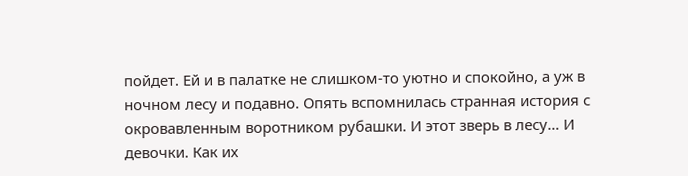пойдет. Ей и в палатке не слишком-то уютно и спокойно, а уж в ночном лесу и подавно. Опять вспомнилась странная история с окровавленным воротником рубашки. И этот зверь в лесу… И девочки. Как их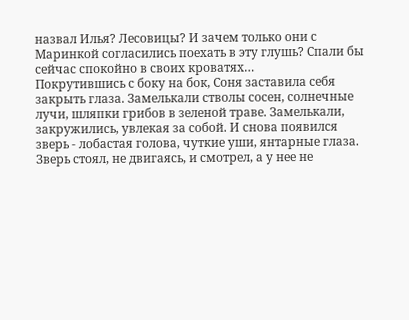назвал Илья? Лесовицы? И зачем только они с Маринкой согласились поехать в эту глушь? Спали бы сейчас спокойно в своих кроватях…
Покрутившись с боку на бок, Соня заставила себя закрыть глаза. Замелькали стволы сосен, солнечные лучи, шляпки грибов в зеленой траве. Замелькали, закружились, увлекая за собой. И снова появился зверь - лобастая голова, чуткие уши, янтарные глаза. Зверь стоял, не двигаясь, и смотрел, а у нее не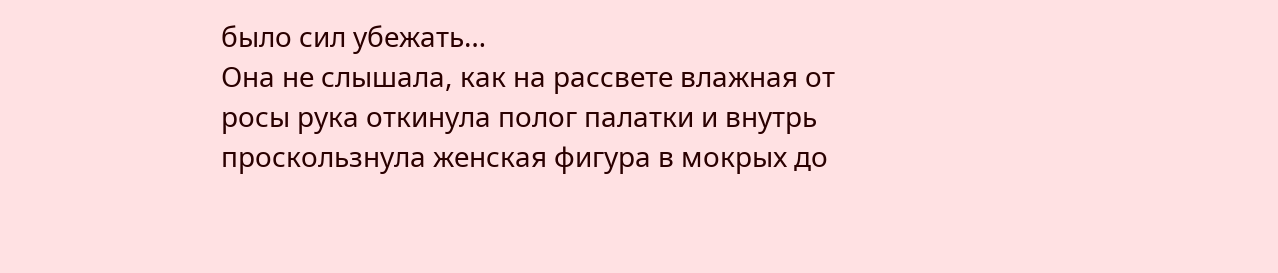было сил убежать…
Она не слышала, как на рассвете влажная от росы рука откинула полог палатки и внутрь проскользнула женская фигура в мокрых до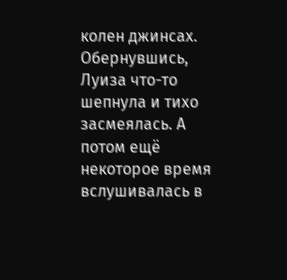колен джинсах. Обернувшись, Луиза что-то шепнула и тихо засмеялась. А потом ещё некоторое время вслушивалась в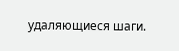удаляющиеся шаги.